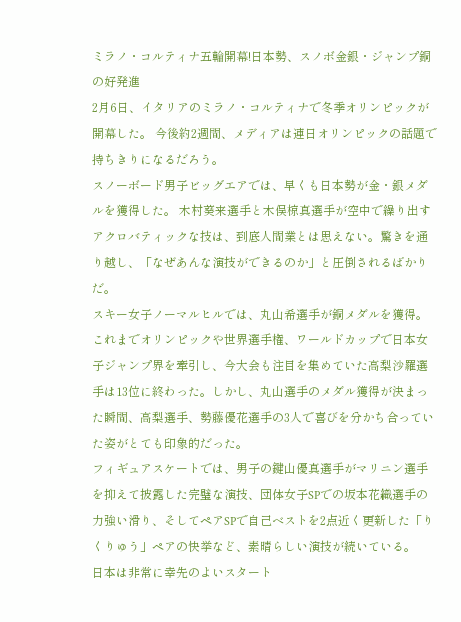ミラノ・コルティナ五輪開幕!日本勢、スノボ金銀・ジャンプ銅の好発進
2月6日、イタリアのミラノ・コルティナで冬季オリンピックが開幕した。 今後約2週間、メディアは連日オリンピックの話題で持ちきりになるだろう。
スノーボード男子ビッグエアでは、早くも日本勢が金・銀メダルを獲得した。 木村葵来選手と木俣椋真選手が空中で繰り出すアクロバティックな技は、到底人間業とは思えない。驚きを通り越し、「なぜあんな演技ができるのか」と圧倒されるばかりだ。
スキー女子ノーマルヒルでは、丸山希選手が銅メダルを獲得。 これまでオリンピックや世界選手権、ワールドカップで日本女子ジャンプ界を牽引し、今大会も注目を集めていた高梨沙羅選手は13位に終わった。しかし、丸山選手のメダル獲得が決まった瞬間、高梨選手、勢藤優花選手の3人で喜びを分かち合っていた姿がとても印象的だった。
フィギュアスケートでは、男子の鍵山優真選手がマリニン選手を抑えて披露した完璧な演技、団体女子SPでの坂本花織選手の力強い滑り、そしてペアSPで自己ベストを2点近く更新した「りくりゅう」ペアの快挙など、素晴らしい演技が続いている。
日本は非常に幸先のよいスタート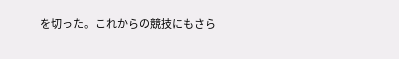を切った。これからの競技にもさら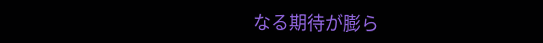なる期待が膨ら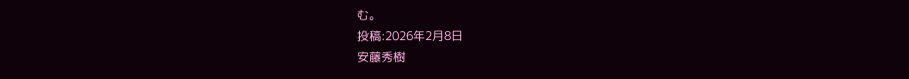む。
投稿:2026年2月8日
安藤秀樹